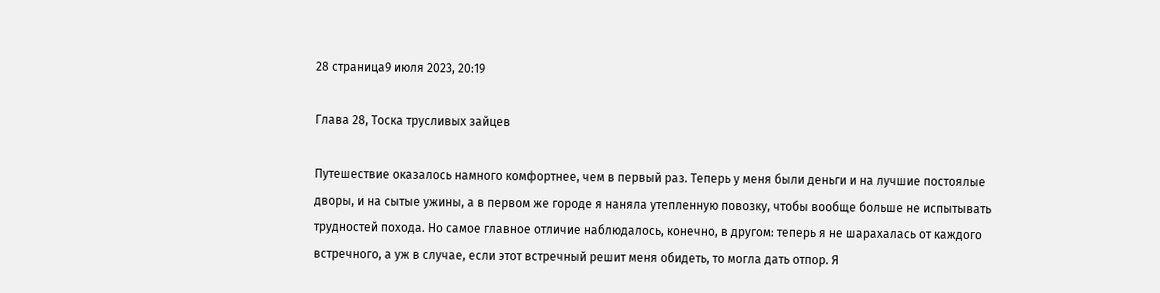28 страница9 июля 2023, 20:19

Глава 28, Тоска трусливых зайцев

Путешествие оказалось намного комфортнее, чем в первый раз. Теперь у меня были деньги и на лучшие постоялые дворы, и на сытые ужины, а в первом же городе я наняла утепленную повозку, чтобы вообще больше не испытывать трудностей похода. Но самое главное отличие наблюдалось, конечно, в другом: теперь я не шарахалась от каждого встречного, а уж в случае, если этот встречный решит меня обидеть, то могла дать отпор. Я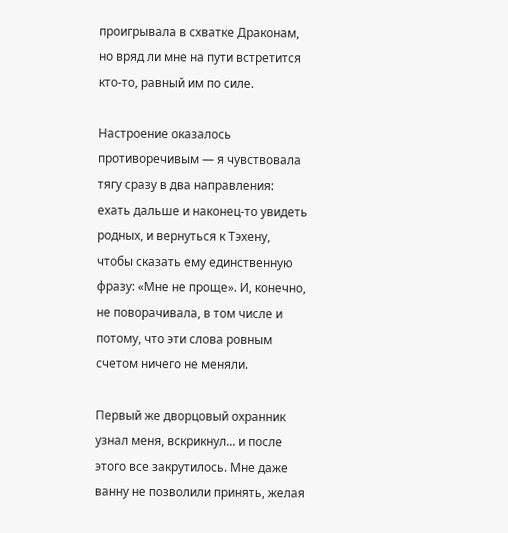проигрывала в схватке Драконам, но вряд ли мне на пути встретится кто-то, равный им по силе.

Настроение оказалось противоречивым — я чувствовала тягу сразу в два направления: ехать дальше и наконец-то увидеть родных, и вернуться к Тэхену, чтобы сказать ему единственную фразу: «Мне не проще». И, конечно, не поворачивала, в том числе и потому, что эти слова ровным счетом ничего не меняли.

Первый же дворцовый охранник узнал меня, вскрикнул... и после этого все закрутилось. Мне даже ванну не позволили принять, желая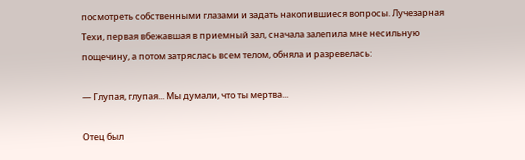посмотреть собственными глазами и задать накопившиеся вопросы. Лучезарная Техи, первая вбежавшая в приемный зал, сначала залепила мне несильную пощечину, а потом затряслась всем телом, обняла и разревелась:

— Глупая, глупая... Мы думали, что ты мертва...

Отец был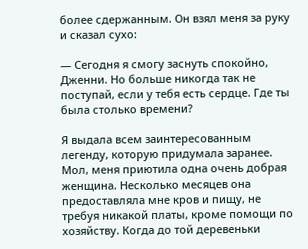более сдержанным. Он взял меня за руку и сказал сухо:

— Сегодня я смогу заснуть спокойно, Дженни. Но больше никогда так не поступай, если у тебя есть сердце. Где ты была столько времени?

Я выдала всем заинтересованным легенду, которую придумала заранее. Мол, меня приютила одна очень добрая женщина. Несколько месяцев она предоставляла мне кров и пищу, не требуя никакой платы, кроме помощи по хозяйству. Когда до той деревеньки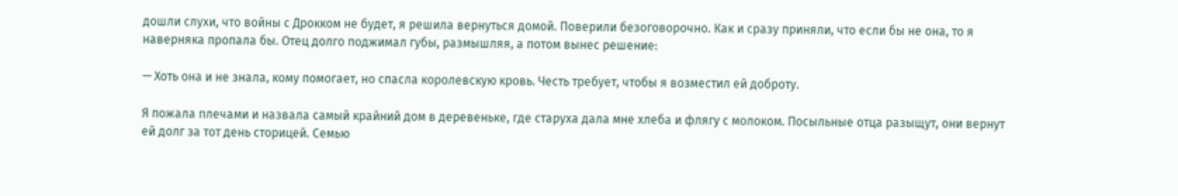дошли слухи, что войны с Дрокком не будет, я решила вернуться домой. Поверили безоговорочно. Как и сразу приняли, что если бы не она, то я наверняка пропала бы. Отец долго поджимал губы, размышляя, а потом вынес решение:

— Хоть она и не знала, кому помогает, но спасла королевскую кровь. Честь требует, чтобы я возместил ей доброту.

Я пожала плечами и назвала самый крайний дом в деревеньке, где старуха дала мне хлеба и флягу с молоком. Посыльные отца разыщут, они вернут ей долг за тот день сторицей. Семью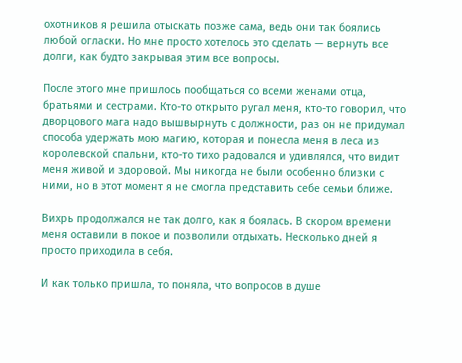охотников я решила отыскать позже сама, ведь они так боялись любой огласки. Но мне просто хотелось это сделать — вернуть все долги, как будто закрывая этим все вопросы.

После этого мне пришлось пообщаться со всеми женами отца, братьями и сестрами. Кто-то открыто ругал меня, кто-то говорил, что дворцового мага надо вышвырнуть с должности, раз он не придумал способа удержать мою магию, которая и понесла меня в леса из королевской спальни, кто-то тихо радовался и удивлялся, что видит меня живой и здоровой. Мы никогда не были особенно близки с ними, но в этот момент я не смогла представить себе семьи ближе.

Вихрь продолжался не так долго, как я боялась. В скором времени меня оставили в покое и позволили отдыхать. Несколько дней я просто приходила в себя.

И как только пришла, то поняла, что вопросов в душе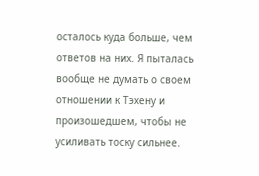осталось куда больше, чем ответов на них. Я пыталась вообще не думать о своем отношении к Тэхену и произошедшем, чтобы не усиливать тоску сильнее.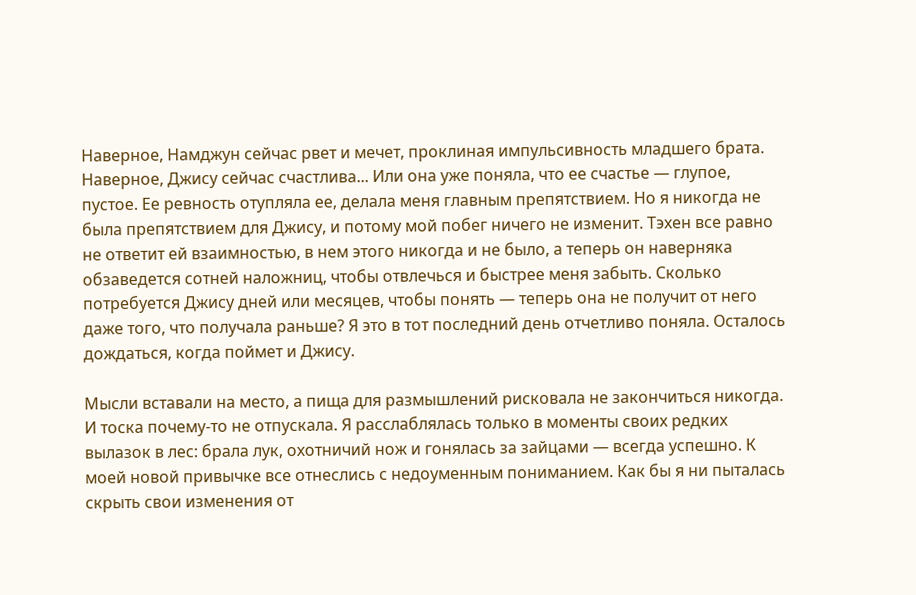Наверное, Намджун сейчас рвет и мечет, проклиная импульсивность младшего брата. Наверное, Джису сейчас счастлива... Или она уже поняла, что ее счастье — глупое, пустое. Ее ревность отупляла ее, делала меня главным препятствием. Но я никогда не была препятствием для Джису, и потому мой побег ничего не изменит. Тэхен все равно не ответит ей взаимностью, в нем этого никогда и не было, а теперь он наверняка обзаведется сотней наложниц, чтобы отвлечься и быстрее меня забыть. Сколько потребуется Джису дней или месяцев, чтобы понять — теперь она не получит от него даже того, что получала раньше? Я это в тот последний день отчетливо поняла. Осталось дождаться, когда поймет и Джису.

Мысли вставали на место, а пища для размышлений рисковала не закончиться никогда. И тоска почему-то не отпускала. Я расслаблялась только в моменты своих редких вылазок в лес: брала лук, охотничий нож и гонялась за зайцами — всегда успешно. К моей новой привычке все отнеслись с недоуменным пониманием. Как бы я ни пыталась скрыть свои изменения от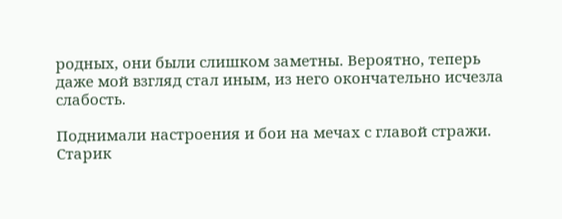родных, они были слишком заметны. Вероятно, теперь даже мой взгляд стал иным, из него окончательно исчезла слабость.

Поднимали настроения и бои на мечах с главой стражи. Старик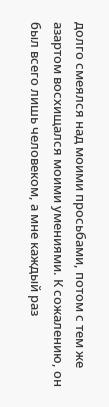долго смеялся над моими просьбами, потом с тем же азартом восхищался моими умениями. К сожалению, он был всего лишь человеком, а мне каждый раз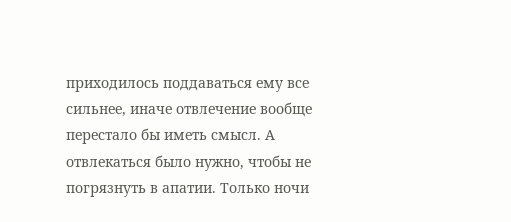приходилось поддаваться ему все сильнее, иначе отвлечение вообще перестало бы иметь смысл. А отвлекаться было нужно, чтобы не погрязнуть в апатии. Только ночи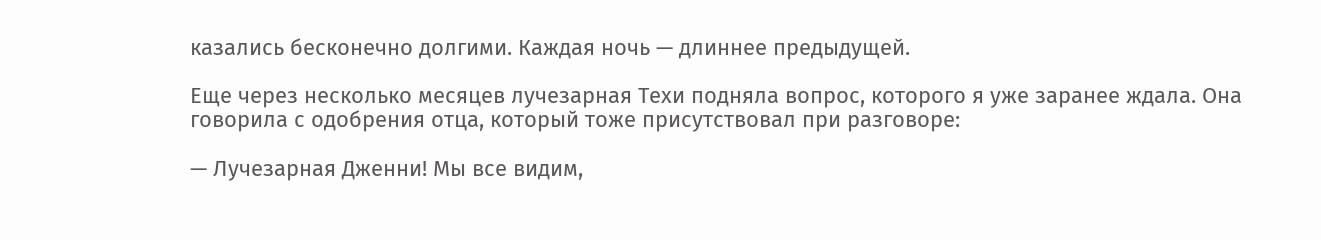казались бесконечно долгими. Каждая ночь — длиннее предыдущей.

Еще через несколько месяцев лучезарная Техи подняла вопрос, которого я уже заранее ждала. Она говорила с одобрения отца, который тоже присутствовал при разговоре:

— Лучезарная Дженни! Мы все видим,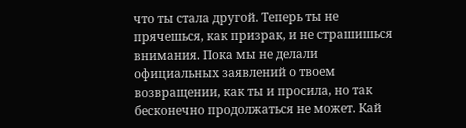что ты стала другой. Теперь ты не прячешься, как призрак, и не страшишься внимания. Пока мы не делали официальных заявлений о твоем возвращении, как ты и просила, но так бесконечно продолжаться не может. Кай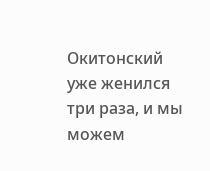Окитонский уже женился три раза, и мы можем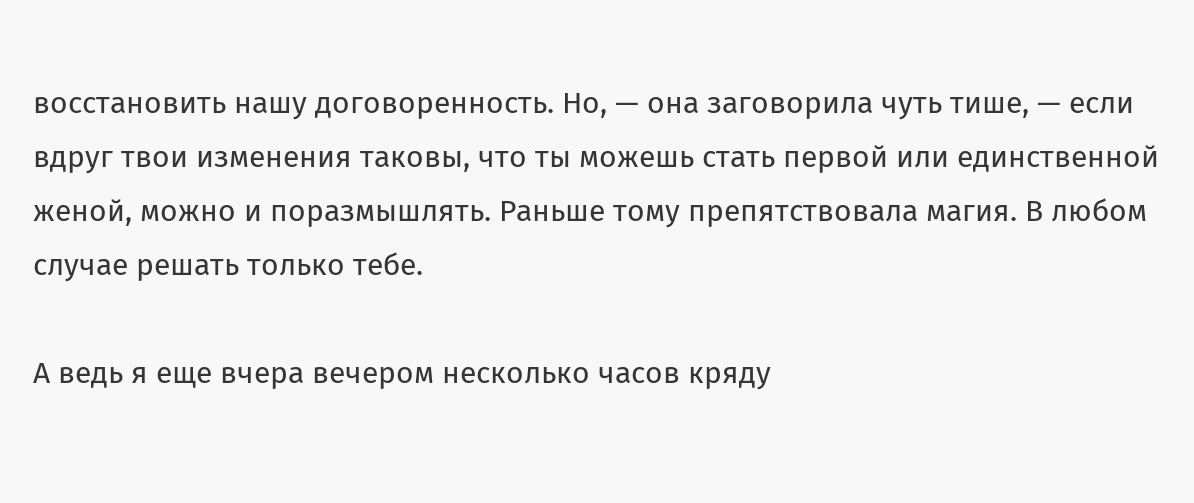восстановить нашу договоренность. Но, — она заговорила чуть тише, — если вдруг твои изменения таковы, что ты можешь стать первой или единственной женой, можно и поразмышлять. Раньше тому препятствовала магия. В любом случае решать только тебе.

А ведь я еще вчера вечером несколько часов кряду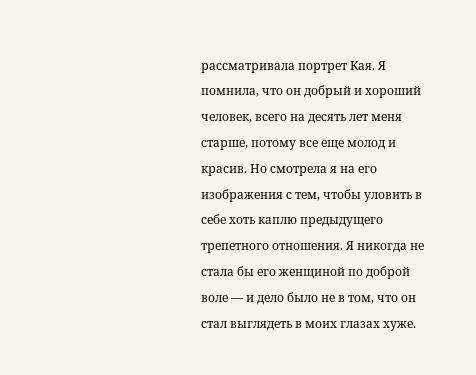рассматривала портрет Кая. Я помнила, что он добрый и хороший человек, всего на десять лет меня старше, потому все еще молод и красив. Но смотрела я на его изображения с тем, чтобы уловить в себе хоть каплю предыдущего трепетного отношения. Я никогда не стала бы его женщиной по доброй воле — и дело было не в том, что он стал выглядеть в моих глазах хуже.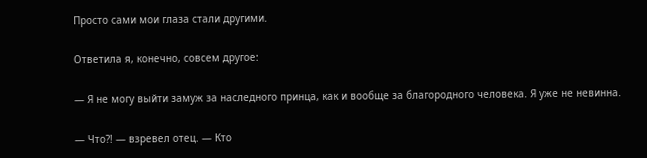Просто сами мои глаза стали другими.

Ответила я, конечно, совсем другое:

— Я не могу выйти замуж за наследного принца, как и вообще за благородного человека. Я уже не невинна.

— Что?! — взревел отец. — Кто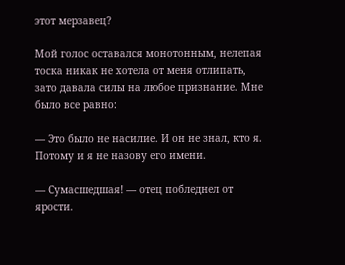этот мерзавец?

Мой голос оставался монотонным, нелепая тоска никак не хотела от меня отлипать, зато давала силы на любое признание. Мне было все равно:

— Это было не насилие. И он не знал, кто я. Потому и я не назову его имени.

— Сумасшедшая! — отец побледнел от ярости.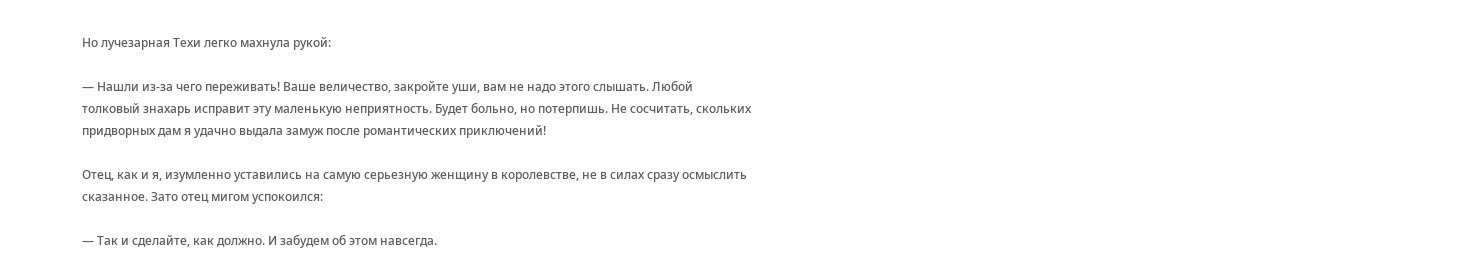Но лучезарная Техи легко махнула рукой:

— Нашли из-за чего переживать! Ваше величество, закройте уши, вам не надо этого слышать. Любой толковый знахарь исправит эту маленькую неприятность. Будет больно, но потерпишь. Не сосчитать, скольких придворных дам я удачно выдала замуж после романтических приключений!

Отец, как и я, изумленно уставились на самую серьезную женщину в королевстве, не в силах сразу осмыслить сказанное. Зато отец мигом успокоился:

— Так и сделайте, как должно. И забудем об этом навсегда.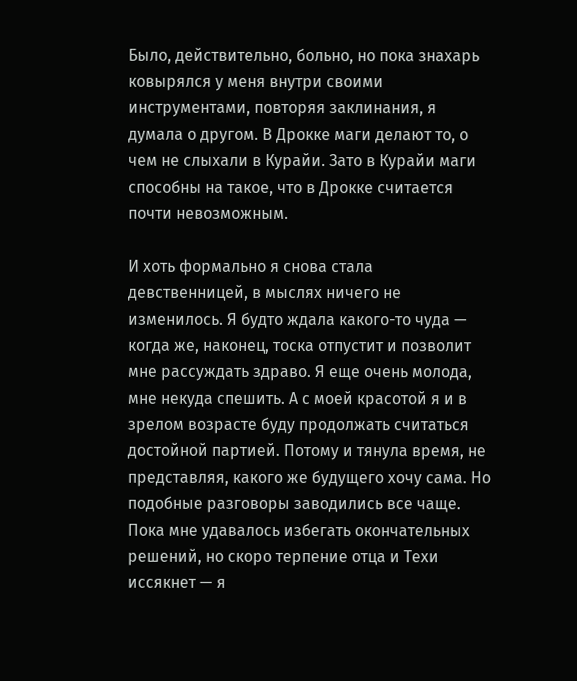Было, действительно, больно, но пока знахарь ковырялся у меня внутри своими инструментами, повторяя заклинания, я думала о другом. В Дрокке маги делают то, о чем не слыхали в Курайи. Зато в Курайи маги способны на такое, что в Дрокке считается почти невозможным.

И хоть формально я снова стала девственницей, в мыслях ничего не изменилось. Я будто ждала какого-то чуда — когда же, наконец, тоска отпустит и позволит мне рассуждать здраво. Я еще очень молода, мне некуда спешить. А с моей красотой я и в зрелом возрасте буду продолжать считаться достойной партией. Потому и тянула время, не представляя, какого же будущего хочу сама. Но подобные разговоры заводились все чаще. Пока мне удавалось избегать окончательных решений, но скоро терпение отца и Техи иссякнет — я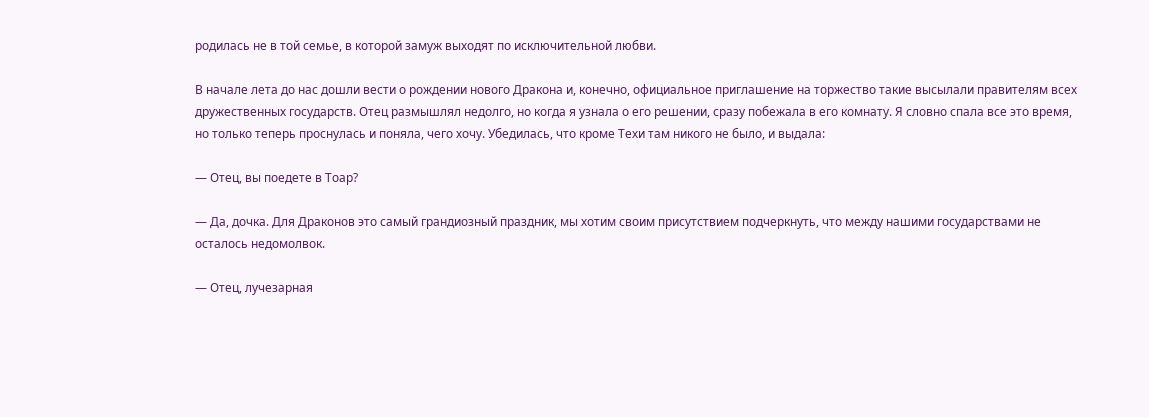родилась не в той семье, в которой замуж выходят по исключительной любви.

В начале лета до нас дошли вести о рождении нового Дракона и, конечно, официальное приглашение на торжество такие высылали правителям всех дружественных государств. Отец размышлял недолго, но когда я узнала о его решении, сразу побежала в его комнату. Я словно спала все это время, но только теперь проснулась и поняла, чего хочу. Убедилась, что кроме Техи там никого не было, и выдала:

— Отец, вы поедете в Тоар?

— Да, дочка. Для Драконов это самый грандиозный праздник, мы хотим своим присутствием подчеркнуть, что между нашими государствами не осталось недомолвок.

— Отец, лучезарная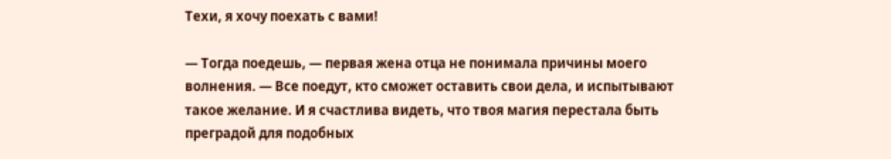Техи, я хочу поехать с вами!

— Тогда поедешь, — первая жена отца не понимала причины моего волнения. — Все поедут, кто сможет оставить свои дела, и испытывают такое желание. И я счастлива видеть, что твоя магия перестала быть преградой для подобных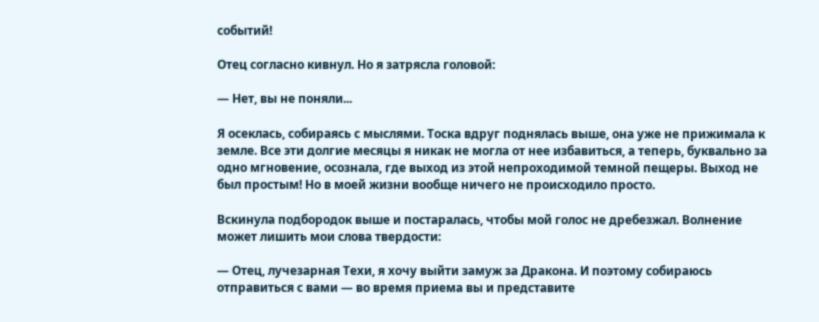событий!

Отец согласно кивнул. Но я затрясла головой:

— Нет, вы не поняли...

Я осеклась, собираясь с мыслями. Тоска вдруг поднялась выше, она уже не прижимала к земле. Все эти долгие месяцы я никак не могла от нее избавиться, а теперь, буквально за одно мгновение, осознала, где выход из этой непроходимой темной пещеры. Выход не был простым! Но в моей жизни вообще ничего не происходило просто.

Вскинула подбородок выше и постаралась, чтобы мой голос не дребезжал. Волнение может лишить мои слова твердости:

— Отец, лучезарная Техи, я хочу выйти замуж за Дракона. И поэтому собираюсь отправиться с вами — во время приема вы и представите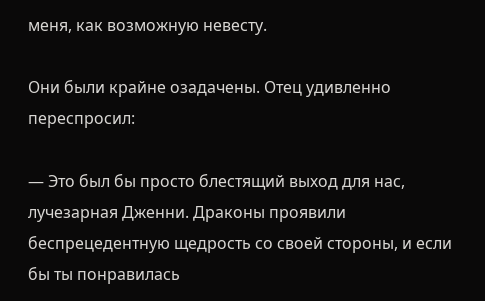меня, как возможную невесту.

Они были крайне озадачены. Отец удивленно переспросил:

— Это был бы просто блестящий выход для нас, лучезарная Дженни. Драконы проявили беспрецедентную щедрость со своей стороны, и если бы ты понравилась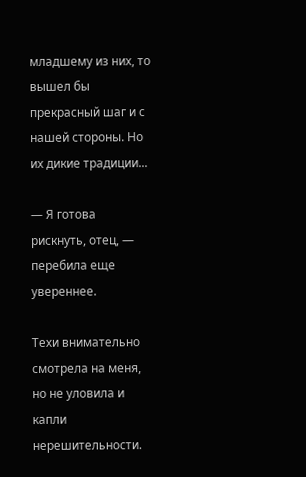младшему из них, то вышел бы прекрасный шаг и с нашей стороны. Но их дикие традиции...

— Я готова рискнуть, отец, — перебила еще увереннее.

Техи внимательно смотрела на меня, но не уловила и капли нерешительности.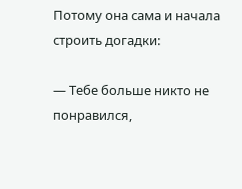Потому она сама и начала строить догадки:

— Тебе больше никто не понравился,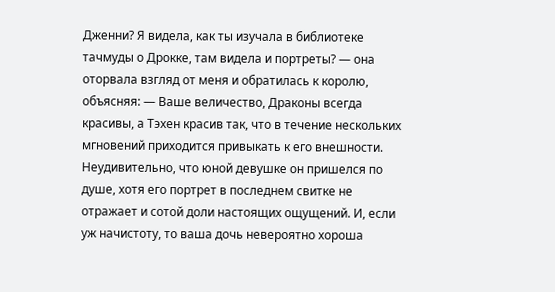Дженни? Я видела, как ты изучала в библиотеке тачмуды о Дрокке, там видела и портреты? — она оторвала взгляд от меня и обратилась к королю, объясняя: — Ваше величество, Драконы всегда красивы, а Тэхен красив так, что в течение нескольких мгновений приходится привыкать к его внешности. Неудивительно, что юной девушке он пришелся по душе, хотя его портрет в последнем свитке не отражает и сотой доли настоящих ощущений. И, если уж начистоту, то ваша дочь невероятно хороша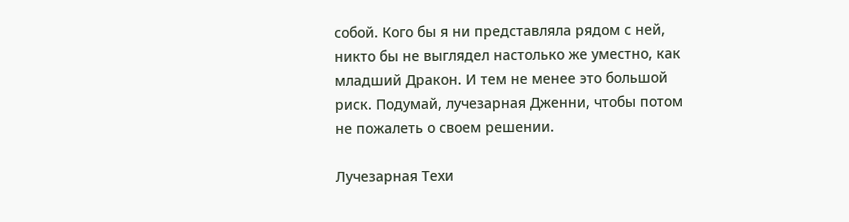собой. Кого бы я ни представляла рядом с ней, никто бы не выглядел настолько же уместно, как младший Дракон. И тем не менее это большой риск. Подумай, лучезарная Дженни, чтобы потом не пожалеть о своем решении.

Лучезарная Техи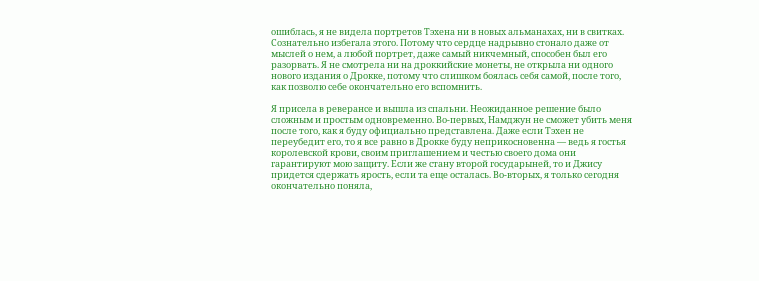ошиблась, я не видела портретов Тэхена ни в новых альманахах, ни в свитках. Сознательно избегала этого. Потому что сердце надрывно стонало даже от мыслей о нем, а любой портрет, даже самый никчемный, способен был его разорвать. Я не смотрела ни на дроккийские монеты, не открыла ни одного нового издания о Дрокке, потому что слишком боялась себя самой, после того, как позволю себе окончательно его вспомнить.

Я присела в реверансе и вышла из спальни. Неожиданное решение было сложным и простым одновременно. Во-первых, Намджун не сможет убить меня после того, как я буду официально представлена. Даже если Тэхен не переубедит его, то я все равно в Дрокке буду неприкосновенна — ведь я гостья королевской крови, своим приглашением и честью своего дома они гарантируют мою защиту. Если же стану второй государыней, то и Джису придется сдержать ярость, если та еще осталась. Во-вторых, я только сегодня окончательно поняла,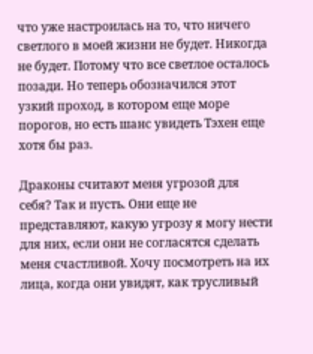что уже настроилась на то, что ничего светлого в моей жизни не будет. Никогда не будет. Потому что все светлое осталось позади. Но теперь обозначился этот узкий проход, в котором еще море порогов, но есть шанс увидеть Тэхен еще хотя бы раз.

Драконы считают меня угрозой для себя? Так и пусть. Они еще не представляют, какую угрозу я могу нести для них, если они не согласятся сделать меня счастливой. Хочу посмотреть на их лица, когда они увидят, как трусливый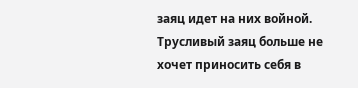заяц идет на них войной. Трусливый заяц больше не хочет приносить себя в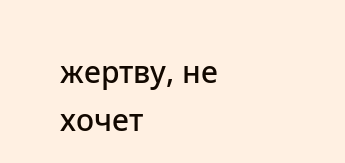жертву, не хочет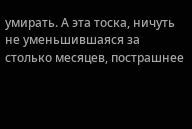умирать. А эта тоска, ничуть не уменьшившаяся за столько месяцев, пострашнее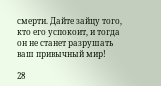смерти. Дайте зайцу того, кто его успокоит, и тогда он не станет разрушать ваш привычный мир!

28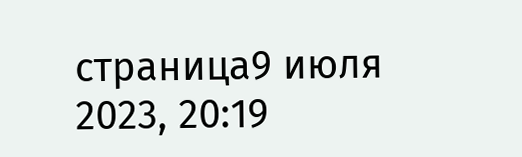страница9 июля 2023, 20:19